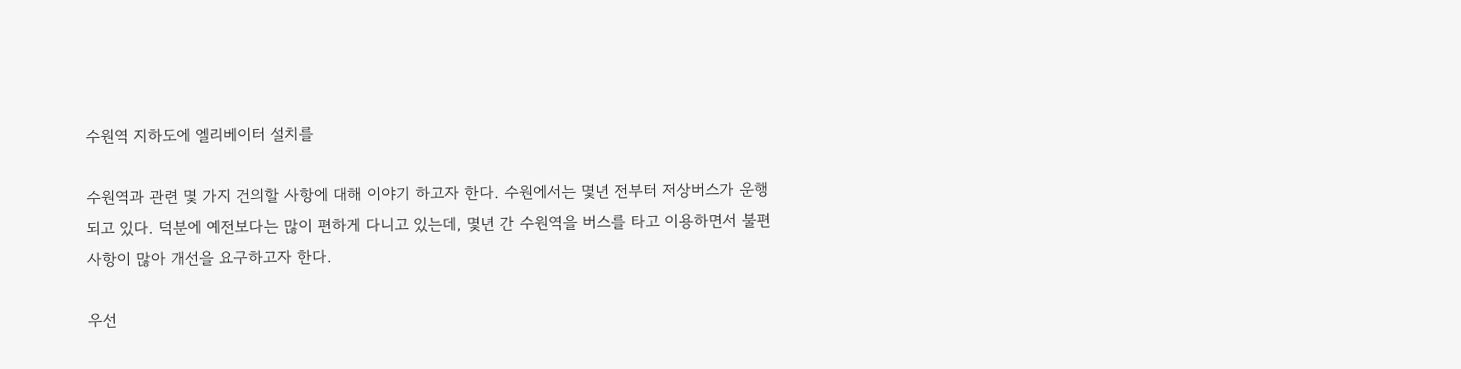수원역 지하도에 엘리베이터 설치를

수원역과 관련 몇 가지 건의할 사항에 대해 이야기 하고자 한다. 수원에서는 몇년 전부터 저상버스가 운행되고 있다. 덕분에 예전보다는 많이 편하게 다니고 있는데, 몇년 간 수원역을 버스를 타고 이용하면서 불편사항이 많아 개선을 요구하고자 한다.

우선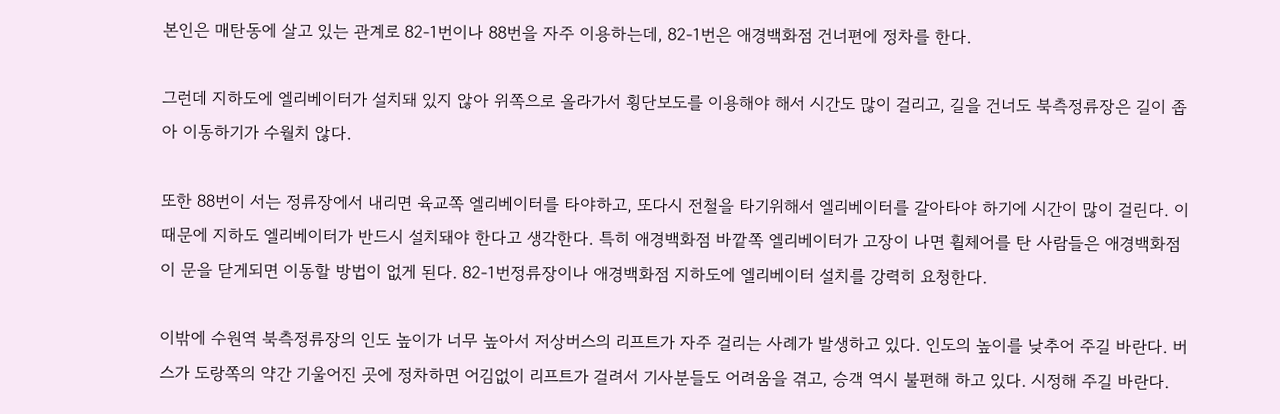본인은 매탄동에 살고 있는 관계로 82-1번이나 88번을 자주 이용하는데, 82-1번은 애경백화점 건너편에 정차를 한다.

그런데 지하도에 엘리베이터가 설치돼 있지 않아 위쪽으로 올라가서 횡단보도를 이용해야 해서 시간도 많이 걸리고, 길을 건너도 북측정류장은 길이 좁아 이동하기가 수월치 않다.

또한 88번이 서는 정류장에서 내리면 육교쪽 엘리베이터를 타야하고, 또다시 전철을 타기위해서 엘리베이터를 갈아타야 하기에 시간이 많이 걸린다. 이 때문에 지하도 엘리베이터가 반드시 설치돼야 한다고 생각한다. 특히 애경백화점 바깥쪽 엘리베이터가 고장이 나면 휠체어를 탄 사람들은 애경백화점이 문을 닫게되면 이동할 방법이 없게 된다. 82-1번정류장이나 애경백화점 지하도에 엘리베이터 설치를 강력히 요청한다.

이밖에 수원역 북측정류장의 인도 높이가 너무 높아서 저상버스의 리프트가 자주 걸리는 사례가 발생하고 있다. 인도의 높이를 낮추어 주길 바란다. 버스가 도랑쪽의 약간 기울어진 곳에 정차하면 어김없이 리프트가 걸려서 기사분들도 어려움을 겪고, 승객 역시 불편해 하고 있다. 시정해 주길 바란다.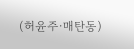(허윤주·매탄동)